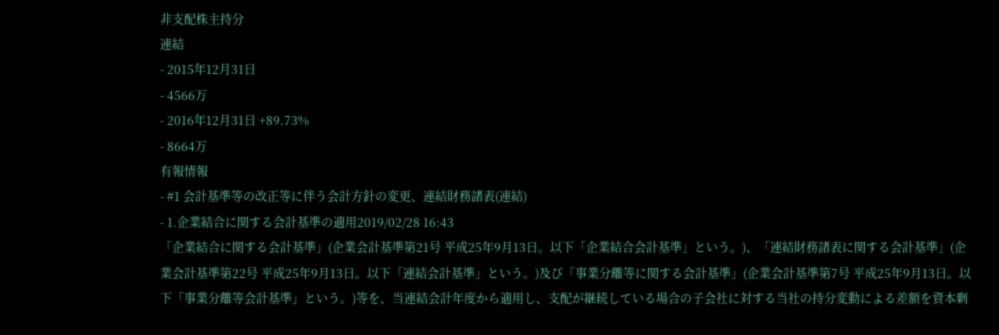非支配株主持分
連結
- 2015年12月31日
- 4566万
- 2016年12月31日 +89.73%
- 8664万
有報情報
- #1 会計基準等の改正等に伴う会計方針の変更、連結財務諸表(連結)
- 1.企業結合に関する会計基準の適用2019/02/28 16:43
「企業結合に関する会計基準」(企業会計基準第21号 平成25年9月13日。以下「企業結合会計基準」という。)、「連結財務諸表に関する会計基準」(企業会計基準第22号 平成25年9月13日。以下「連結会計基準」という。)及び「事業分離等に関する会計基準」(企業会計基準第7号 平成25年9月13日。以下「事業分離等会計基準」という。)等を、当連結会計年度から適用し、支配が継続している場合の子会社に対する当社の持分変動による差額を資本剰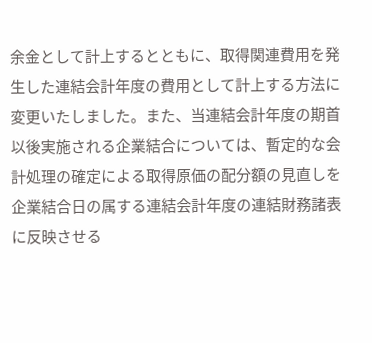余金として計上するとともに、取得関連費用を発生した連結会計年度の費用として計上する方法に変更いたしました。また、当連結会計年度の期首以後実施される企業結合については、暫定的な会計処理の確定による取得原価の配分額の見直しを企業結合日の属する連結会計年度の連結財務諸表に反映させる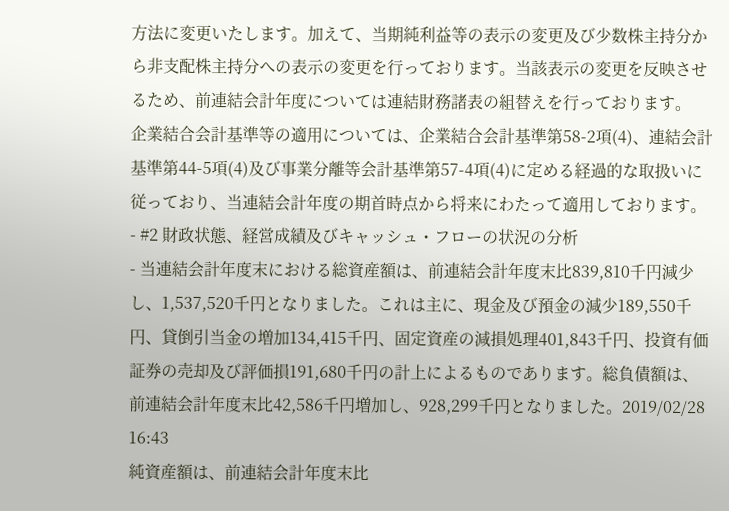方法に変更いたします。加えて、当期純利益等の表示の変更及び少数株主持分から非支配株主持分への表示の変更を行っております。当該表示の変更を反映させるため、前連結会計年度については連結財務諸表の組替えを行っております。
企業結合会計基準等の適用については、企業結合会計基準第58-2項(4)、連結会計基準第44-5項(4)及び事業分離等会計基準第57-4項(4)に定める経過的な取扱いに従っており、当連結会計年度の期首時点から将来にわたって適用しております。 - #2 財政状態、経営成績及びキャッシュ・フローの状況の分析
- 当連結会計年度末における総資産額は、前連結会計年度末比839,810千円減少し、1,537,520千円となりました。これは主に、現金及び預金の減少189,550千円、貸倒引当金の増加134,415千円、固定資産の減損処理401,843千円、投資有価証券の売却及び評価損191,680千円の計上によるものであります。総負債額は、前連結会計年度末比42,586千円増加し、928,299千円となりました。2019/02/28 16:43
純資産額は、前連結会計年度末比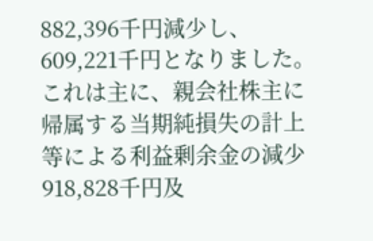882,396千円減少し、609,221千円となりました。これは主に、親会社株主に帰属する当期純損失の計上等による利益剰余金の減少918,828千円及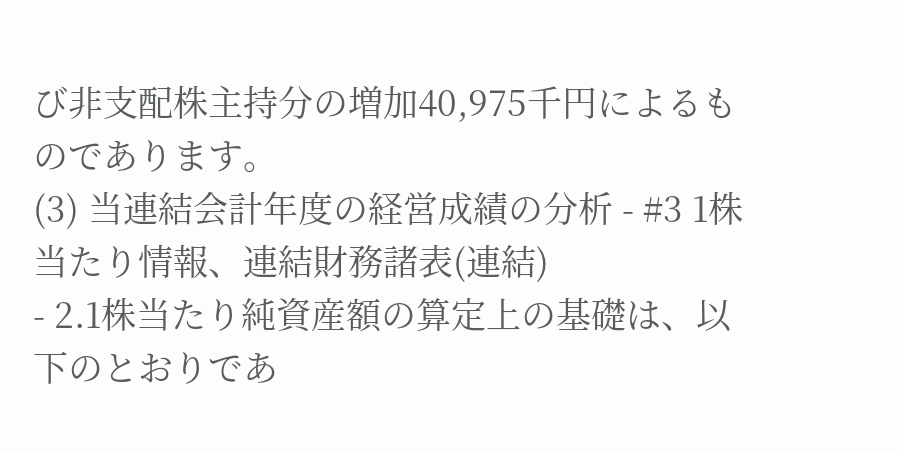び非支配株主持分の増加40,975千円によるものであります。
(3) 当連結会計年度の経営成績の分析 - #3 1株当たり情報、連結財務諸表(連結)
- 2.1株当たり純資産額の算定上の基礎は、以下のとおりであ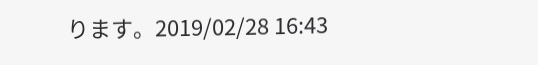ります。2019/02/28 16:43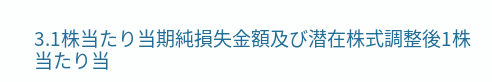3.1株当たり当期純損失金額及び潜在株式調整後1株当たり当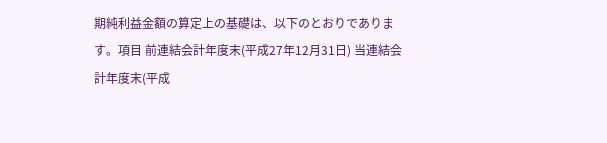期純利益金額の算定上の基礎は、以下のとおりであります。項目 前連結会計年度末(平成27年12月31日) 当連結会計年度末(平成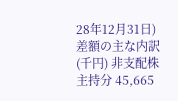28年12月31日) 差額の主な内訳(千円) 非支配株主持分 45,665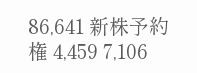86,641 新株予約権 4,459 7,106